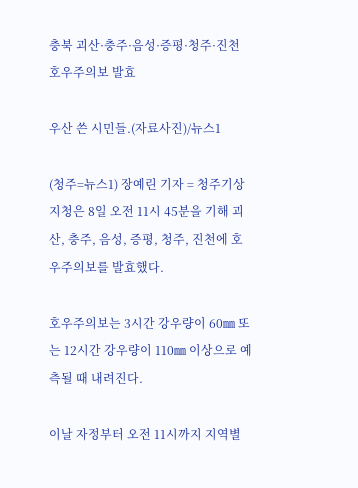충북 괴산·충주·음성·증평·청주·진천 호우주의보 발효

우산 쓴 시민들.(자료사진)/뉴스1

(청주=뉴스1) 장예린 기자 = 청주기상지청은 8일 오전 11시 45분을 기해 괴산, 충주, 음성, 증평, 청주, 진천에 호우주의보를 발효했다.

호우주의보는 3시간 강우량이 60㎜ 또는 12시간 강우량이 110㎜ 이상으로 예측될 때 내려진다.

이날 자정부터 오전 11시까지 지역별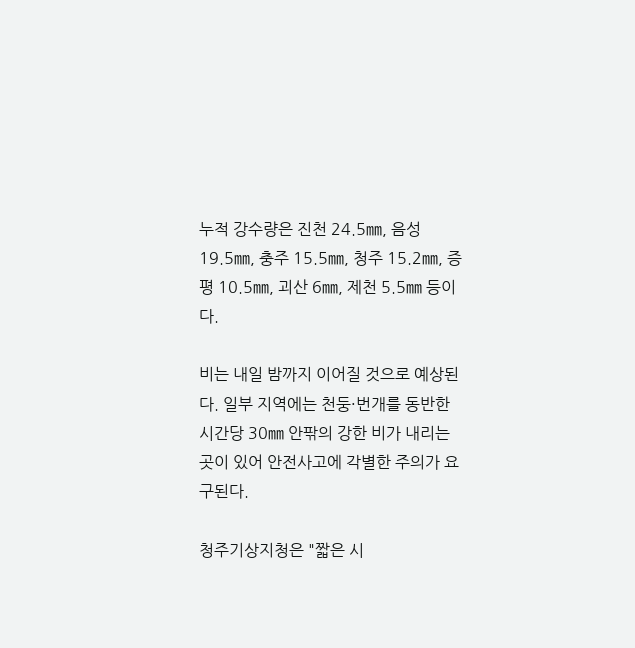누적 강수량은 진천 24.5㎜, 음성 19.5㎜, 충주 15.5㎜, 청주 15.2㎜, 증평 10.5㎜, 괴산 6㎜, 제천 5.5㎜ 등이다.

비는 내일 밤까지 이어질 것으로 예상된다. 일부 지역에는 천둥·번개를 동반한 시간당 30㎜ 안팎의 강한 비가 내리는 곳이 있어 안전사고에 각별한 주의가 요구된다.

청주기상지청은 "짧은 시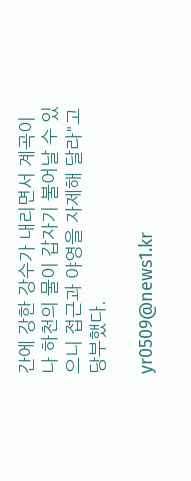간에 강한 강수가 내리면서 계곡이나 하천의 물이 갑자기 불어날 수 있으니 접근과 야영을 자제해 달라"고 당부했다.

yr0509@news1.kr